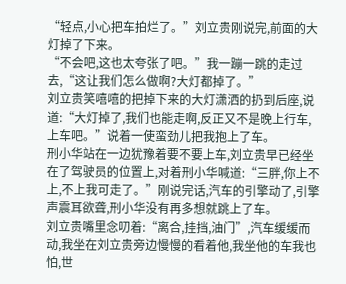“轻点,小心把车拍烂了。”刘立贵刚说完,前面的大灯掉了下来。
“不会吧,这也太夸张了吧。”我一蹦一跳的走过去,“这让我们怎么做啊?大灯都掉了。”
刘立贵笑嘻嘻的把掉下来的大灯潇洒的扔到后座,说道:“大灯掉了,我们也能走啊,反正又不是晚上行车,上车吧。”说着一使蛮劲儿把我抱上了车。
刑小华站在一边犹豫着要不要上车,刘立贵早已经坐在了驾驶员的位置上,对着刑小华喊道:“三胖,你上不上,不上我可走了。”刚说完话,汽车的引擎动了,引擎声震耳欲聋,刑小华没有再多想就跳上了车。
刘立贵嘴里念叨着:“离合,挂挡,油门”,汽车缓缓而动,我坐在刘立贵旁边慢慢的看着他,我坐他的车我也怕,世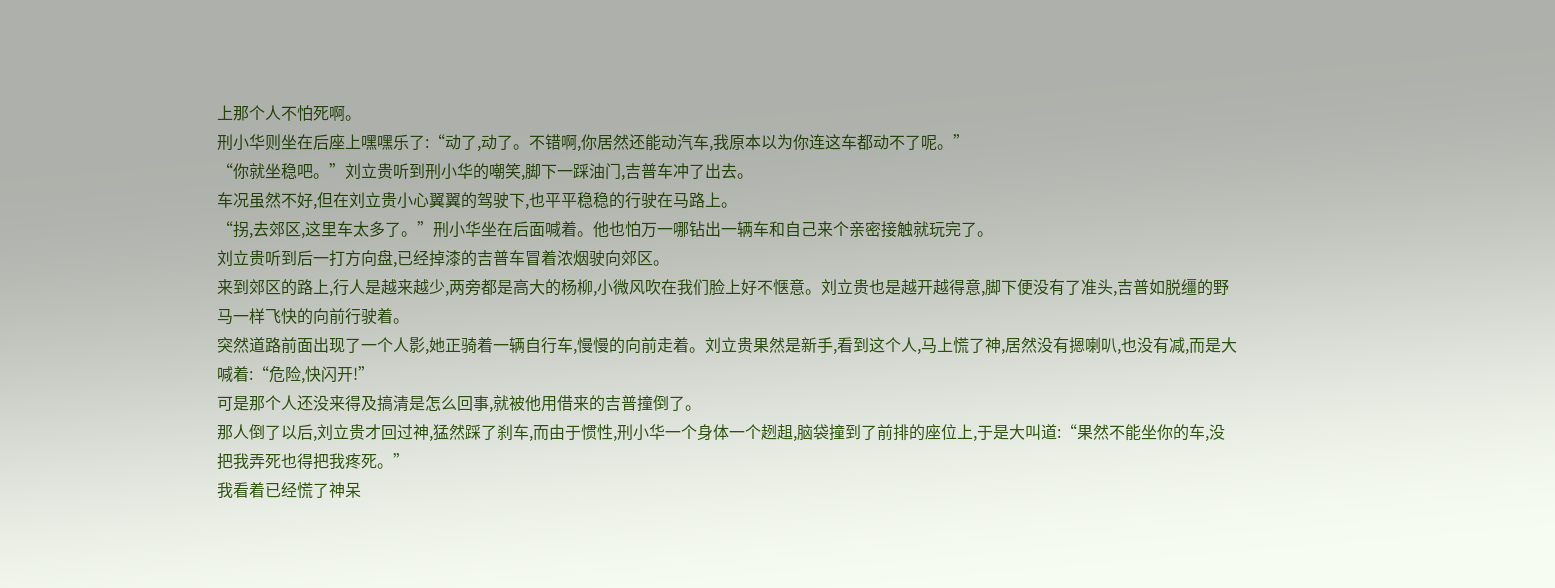上那个人不怕死啊。
刑小华则坐在后座上嘿嘿乐了:“动了,动了。不错啊,你居然还能动汽车,我原本以为你连这车都动不了呢。”
“你就坐稳吧。”刘立贵听到刑小华的嘲笑,脚下一踩油门,吉普车冲了出去。
车况虽然不好,但在刘立贵小心翼翼的驾驶下,也平平稳稳的行驶在马路上。
“拐,去郊区,这里车太多了。”刑小华坐在后面喊着。他也怕万一哪钻出一辆车和自己来个亲密接触就玩完了。
刘立贵听到后一打方向盘,已经掉漆的吉普车冒着浓烟驶向郊区。
来到郊区的路上,行人是越来越少,两旁都是高大的杨柳,小微风吹在我们脸上好不惬意。刘立贵也是越开越得意,脚下便没有了准头,吉普如脱缰的野马一样飞快的向前行驶着。
突然道路前面出现了一个人影,她正骑着一辆自行车,慢慢的向前走着。刘立贵果然是新手,看到这个人,马上慌了神,居然没有摁喇叭,也没有减,而是大喊着:“危险,快闪开!”
可是那个人还没来得及搞清是怎么回事,就被他用借来的吉普撞倒了。
那人倒了以后,刘立贵才回过神,猛然踩了刹车,而由于惯性,刑小华一个身体一个趔趄,脑袋撞到了前排的座位上,于是大叫道:“果然不能坐你的车,没把我弄死也得把我疼死。”
我看着已经慌了神呆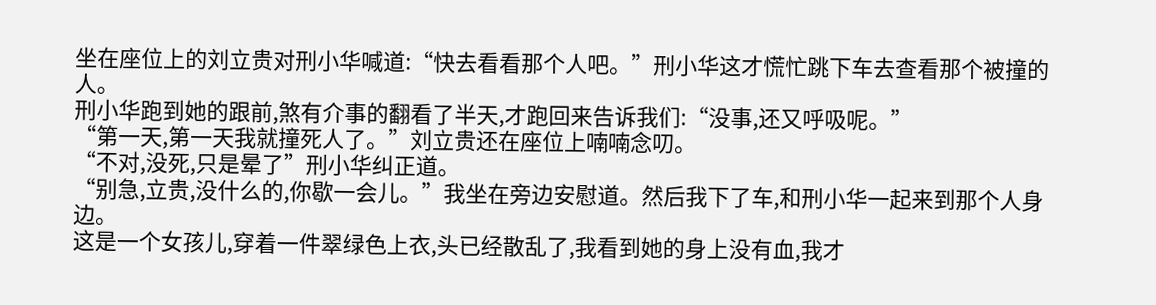坐在座位上的刘立贵对刑小华喊道:“快去看看那个人吧。”刑小华这才慌忙跳下车去查看那个被撞的人。
刑小华跑到她的跟前,煞有介事的翻看了半天,才跑回来告诉我们:“没事,还又呼吸呢。”
“第一天,第一天我就撞死人了。”刘立贵还在座位上喃喃念叨。
“不对,没死,只是晕了”刑小华纠正道。
“别急,立贵,没什么的,你歇一会儿。”我坐在旁边安慰道。然后我下了车,和刑小华一起来到那个人身边。
这是一个女孩儿,穿着一件翠绿色上衣,头已经散乱了,我看到她的身上没有血,我才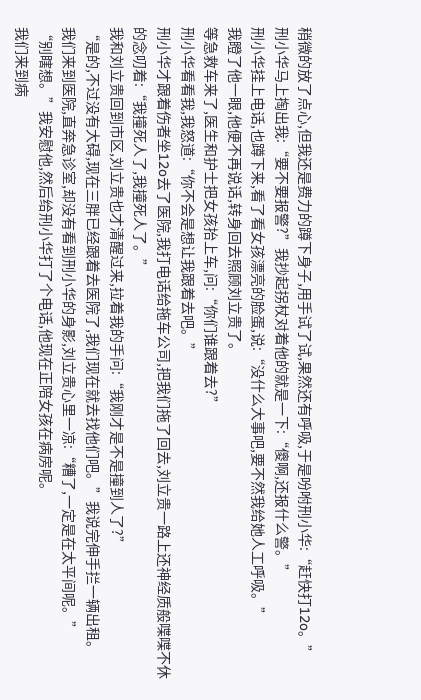稍微的放了点心,但我还是费力的蹲下身子,用手试了试,果然还有呼吸,于是吩咐刑小华:“赶快打12o。”
刑小华马上掏出我:“要不要报警?”我抄起拐杖对着他的就是一下:“傻啊,还报什么警。”
刑小华挂上电话,也蹲下来,看了看女孩漂亮的脸蛋,说:“没什么大事吧,要不然我给她人工呼吸。”
我瞪了他一眼,他便不再说话,转身回去照顾刘立贵了。
等急救车来了,医生和护士把女孩抬上车,问:“你们谁跟着去?”
刑小华看看我,我怒道:“你不会是想让我跟着去吧。”
刑小华才跟着伤者坐12o去了医院,我打电话给拖车公司,把我们拖了回去,刘立贵一路上还神经质般喋喋不休的念叨着:“我撞死人了,我撞死人了。”
我和刘立贵回到市区,刘立贵也才清醒过来,拉着我的手问:“我刚才是不是撞到人了?”
“是的,不过没有大碍,现在三胖已经跟着去医院了,我们现在就去找他们吧。”我说完伸手拦一辆出租。
我们来到医院,直奔急诊室,却没有看到刑小华的身影,刘立贵心里一凉:“糟了,一定是在太平间呢。”
“别瞎想。”我安慰他,然后给刑小华打了个电话,他现在正陪女孩在病房呢。
我们来到病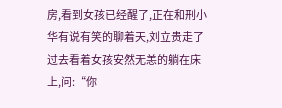房,看到女孩已经醒了,正在和刑小华有说有笑的聊着天,刘立贵走了过去看着女孩安然无恙的躺在床上,问:“你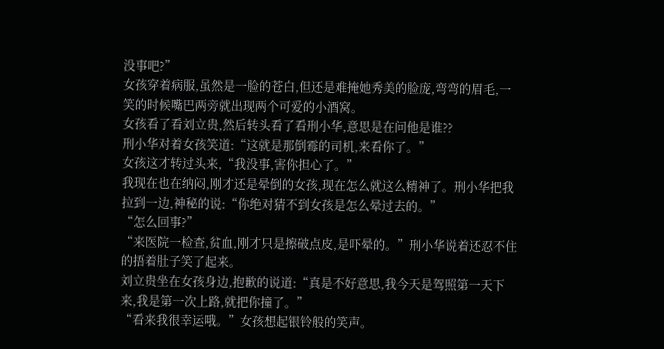没事吧?”
女孩穿着病服,虽然是一脸的苍白,但还是难掩她秀美的脸庞,弯弯的眉毛,一笑的时候嘴巴两旁就出现两个可爱的小酒窝。
女孩看了看刘立贵,然后转头看了看刑小华,意思是在问他是谁??
刑小华对着女孩笑道:“这就是那倒霉的司机,来看你了。”
女孩这才转过头来,“我没事,害你担心了。”
我现在也在纳闷,刚才还是晕倒的女孩,现在怎么就这么精神了。刑小华把我拉到一边,神秘的说:“你绝对猜不到女孩是怎么晕过去的。”
“怎么回事?”
“来医院一检查,贫血,刚才只是擦破点皮,是吓晕的。”刑小华说着还忍不住的捂着肚子笑了起来。
刘立贵坐在女孩身边,抱歉的说道:“真是不好意思,我今天是驾照第一天下来,我是第一次上路,就把你撞了。”
“看来我很幸运哦。”女孩想起银铃般的笑声。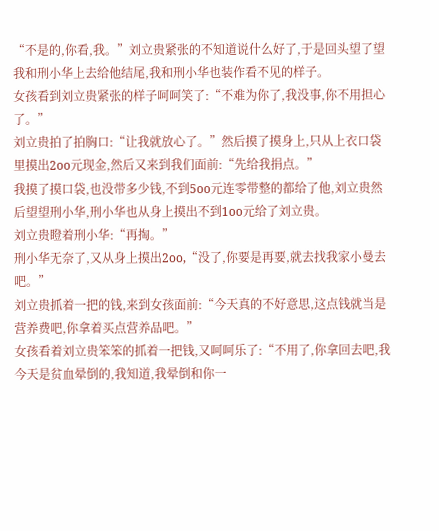“不是的,你看,我。”刘立贵紧张的不知道说什么好了,于是回头望了望我和刑小华上去给他结尾,我和刑小华也装作看不见的样子。
女孩看到刘立贵紧张的样子呵呵笑了:“不难为你了,我没事,你不用担心了。”
刘立贵拍了拍胸口:“让我就放心了。”然后摸了摸身上,只从上衣口袋里摸出2oo元现金,然后又来到我们面前:“先给我捐点。”
我摸了摸口袋,也没带多少钱,不到5oo元连零带整的都给了他,刘立贵然后望望刑小华,刑小华也从身上摸出不到1oo元给了刘立贵。
刘立贵瞪着刑小华:“再掏。”
刑小华无奈了,又从身上摸出2oo,“没了,你要是再要,就去找我家小曼去吧。”
刘立贵抓着一把的钱,来到女孩面前:“今天真的不好意思,这点钱就当是营养费吧,你拿着买点营养品吧。”
女孩看着刘立贵笨笨的抓着一把钱,又呵呵乐了:“不用了,你拿回去吧,我今天是贫血晕倒的,我知道,我晕倒和你一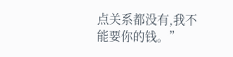点关系都没有,我不能要你的钱。”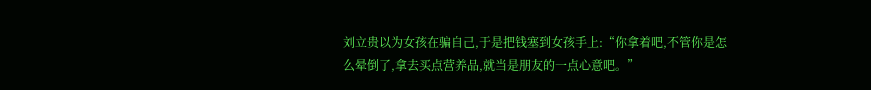刘立贵以为女孩在骗自己,于是把钱塞到女孩手上:“你拿着吧,不管你是怎么晕倒了,拿去买点营养品,就当是朋友的一点心意吧。”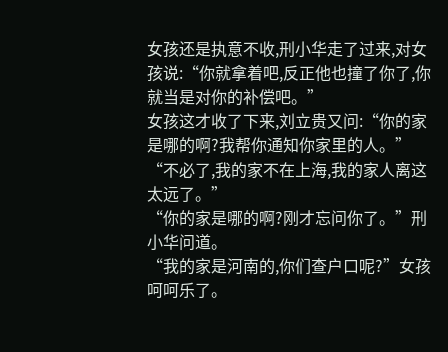女孩还是执意不收,刑小华走了过来,对女孩说:“你就拿着吧,反正他也撞了你了,你就当是对你的补偿吧。”
女孩这才收了下来,刘立贵又问:“你的家是哪的啊?我帮你通知你家里的人。”
“不必了,我的家不在上海,我的家人离这太远了。”
“你的家是哪的啊?刚才忘问你了。”刑小华问道。
“我的家是河南的,你们查户口呢?”女孩呵呵乐了。